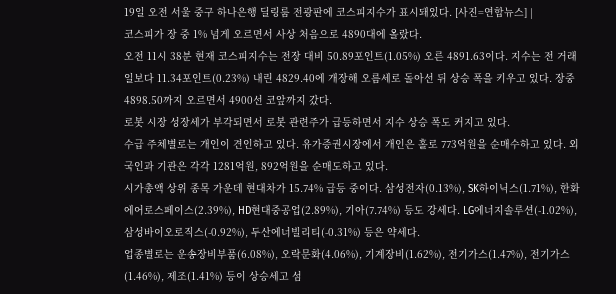19일 오전 서울 중구 하나은행 딜링룸 전광판에 코스피지수가 표시돼있다. [사진=연합뉴스] |
코스피가 장 중 1% 넘게 오르면서 사상 처음으로 4890대에 올랐다.
오전 11시 38분 현재 코스피지수는 전장 대비 50.89포인트(1.05%) 오른 4891.63이다. 지수는 전 거래일보다 11.34포인트(0.23%) 내린 4829.40에 개장해 오름세로 돌아선 뒤 상승 폭을 키우고 있다. 장중 4898.50까지 오르면서 4900선 코앞까지 갔다.
로봇 시장 성장세가 부각되면서 로봇 관련주가 급등하면서 지수 상승 폭도 커지고 있다.
수급 주체별로는 개인이 견인하고 있다. 유가증권시장에서 개인은 홀로 773억원을 순매수하고 있다. 외국인과 기관은 각각 1281억원, 892억원을 순매도하고 있다.
시가총액 상위 종목 가운데 현대차가 15.74% 급등 중이다. 삼성전자(0.13%), SK하이닉스(1.71%), 한화에어로스페이스(2.39%), HD현대중공업(2.89%), 기아(7.74%) 등도 강세다. LG에너지솔루션(-1.02%), 삼성바이오로직스(-0.92%), 두산에너빌리티(-0.31%) 등은 약세다.
업종별로는 운송장비부품(6.08%), 오락문화(4.06%), 기계장비(1.62%), 전기가스(1.47%), 전기가스(1.46%), 제조(1.41%) 등이 상승세고 섬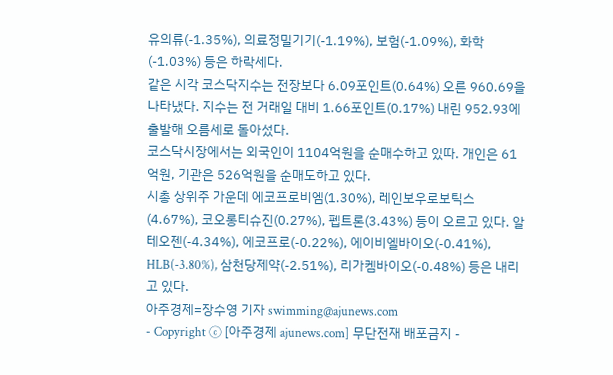유의류(-1.35%), 의료정밀기기(-1.19%), 보험(-1.09%), 화학(-1.03%) 등은 하락세다.
같은 시각 코스닥지수는 전장보다 6.09포인트(0.64%) 오른 960.69을 나타냈다. 지수는 전 거래일 대비 1.66포인트(0.17%) 내린 952.93에 출발해 오름세로 돌아섰다.
코스닥시장에서는 외국인이 1104억원을 순매수하고 있따. 개인은 61억원, 기관은 526억원을 순매도하고 있다.
시총 상위주 가운데 에코프로비엠(1.30%), 레인보우로보틱스(4.67%), 코오롱티슈진(0.27%), 펩트론(3.43%) 등이 오르고 있다. 알테오젠(-4.34%), 에코프로(-0.22%), 에이비엘바이오(-0.41%), HLB(-3.80%), 삼천당제약(-2.51%), 리가켐바이오(-0.48%) 등은 내리고 있다.
아주경제=장수영 기자 swimming@ajunews.com
- Copyright ⓒ [아주경제 ajunews.com] 무단전재 배포금지 -